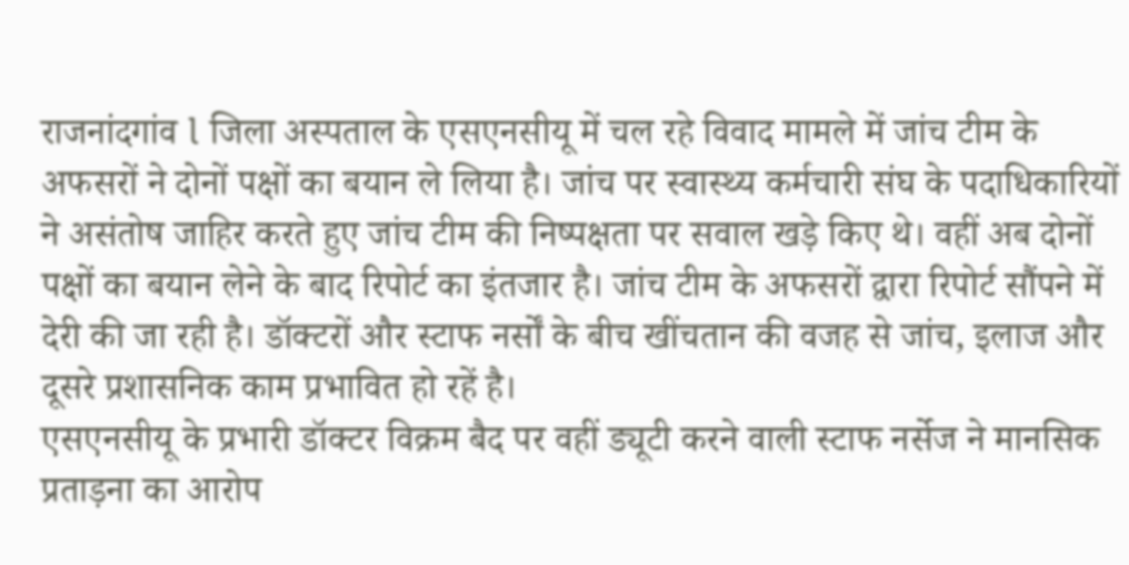राजनांदगांव l जिला अस्पताल के एसएनसीयू में चल रहे विवाद मामले में जांच टीम के अफसरों ने दोनों पक्षों का बयान ले लिया है। जांच पर स्वास्थ्य कर्मचारी संघ के पदाधिकारियों ने असंतोष जाहिर करते हुए जांच टीम की निष्पक्षता पर सवाल खड़े किए थे। वहीं अब दोनों पक्षों का बयान लेने के बाद रिपोर्ट का इंतजार है। जांच टीम के अफसरों द्वारा रिपोर्ट सौंपने में देरी की जा रही है। डॉक्टरों और स्टाफ नर्सों के बीच खींचतान की वजह से जांच, इलाज और दूसरे प्रशासनिक काम प्रभावित हो रहें है।
एसएनसीयू के प्रभारी डॉक्टर विक्रम बैद पर वहीं ड्यूटी करने वाली स्टाफ नर्सेज ने मानसिक प्रताड़ना का आरोप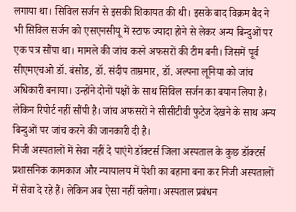लगाया था। सिविल सर्जन से इसकी शिकायत की थी। इसके बाद विक्रम बैद ने भी सिविल सर्जन को एसएनसीयू में स्टाफ ज्यादा होने से लेकर अन्य बिन्दुओं पर एक पत्र सौंपा था। मामले की जांच करने अफसरों की टीम बनी। जिसमें पूर्व सीएमएचओ डॉ. बंसोड, डॉ. संदीप ताम्रमार, डॉ. अल्पना लूनिया को जांच अधिकारी बनाया। उन्होंने दोनों पक्षों के साथ सिविल सर्जन का बयान लिया है। लेकिन रिपोर्ट नहीं सौंपी है। जांच अफसरों ने सीसीटीवी फुटेज देखने के साथ अन्य बिन्दुओं पर जांच करने की जानकारी दी है।
निजी अस्पतालों में सेवा नहीं दे पाएंगे डॉक्टर्स जिला अस्पताल के कुछ डॉक्टर्स प्रशासनिक कामकाज और न्यायालय में पेशी का बहाना बना कर निजी अस्पतालों में सेवा दे रहे हैं। लेकिन अब ऐसा नहीं चलेगा। अस्पताल प्रबंधन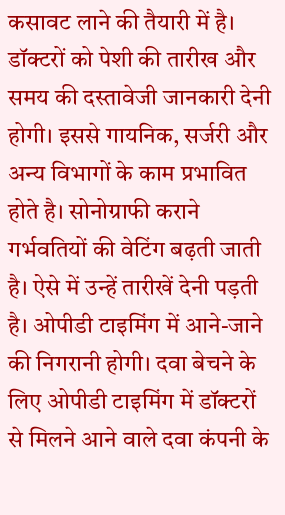कसावट लाने की तैयारी में है। डॉक्टरों को पेशी की तारीख और समय की दस्तावेजी जानकारी देनी होगी। इससे गायनिक, सर्जरी और अन्य विभागों के काम प्रभावित होते है। सोनोग्राफी कराने गर्भवतियों की वेटिंग बढ़ती जाती है। ऐसे में उन्हें तारीखें देनी पड़ती है। ओपीडी टाइमिंग में आने-जाने की निगरानी होगी। दवा बेचने के लिए ओपीडी टाइमिंग में डॉक्टरों से मिलने आने वाले दवा कंपनी के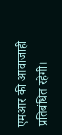एमआर की आवाजाही प्रतिबंधित रहेगी।